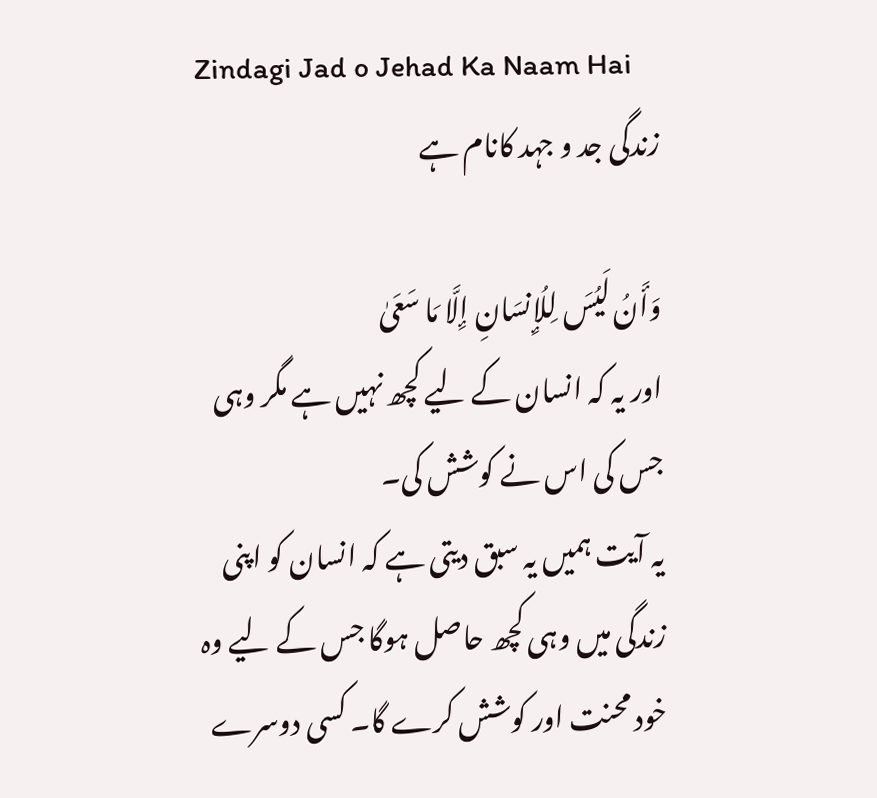Zindagi Jad o Jehad Ka Naam Hai
زندگی جد و جہد کانام ہے

وَأَنُ لَيُسَ لِلُإِنسَانِ إِلَّا مَا سَعَىٰ
اور یہ کہ انسان کے لیے کچھ نہیں ہے مگر وہی جس کی اس نے کوشش کی۔
یہ آیت ہمیں یہ سبق دیتی ہے کہ انسان کو اپنی زندگی میں وہی کچھ حاصل ہوگا جس کے لیے وہ خود محنت اور کوشش کرے گا۔ کسی دوسرے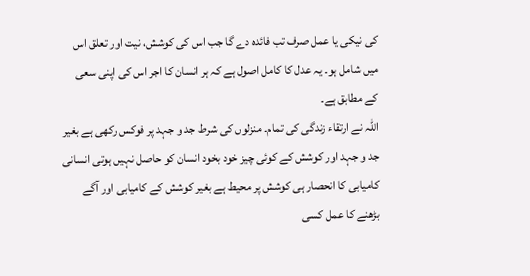کی نیکی یا عمل صرف تب فائدہ دے گا جب اس کی کوشش، نیت اور تعلق اس میں شامل ہو۔ یہ عدل کا کامل اصول ہے کہ ہر انسان کا اجر اس کی اپنی سعی کے مطابق ہے۔
اللہ نے ارتقاء زندگی کی تمام۔ منزلوں کی شرط جد و جہد پر فوکس رکھی ہے بغیر جد و جہد اور کوشش کے کوئی چیز خود بخود انسان کو حاصل نہیں ہوتی انسانی کامیابی کا انحصار ہی کوشش پر محیط ہے بغیر کوشش کے کامیابی اور آگے بڑھنے کا عمل کسی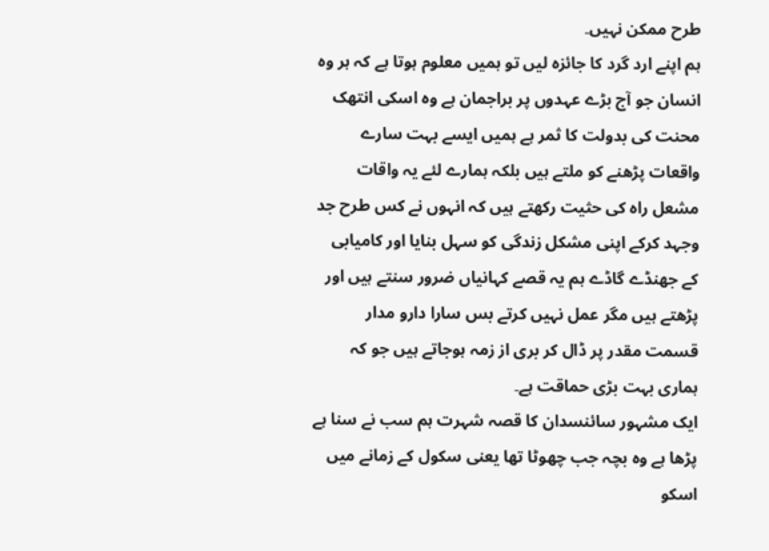طرح ممکن نہیں۔
ہم اپنے ارد گرد کا جائزہ لیں تو ہمیں معلوم ہوتا ہے کہ ہر وہ انسان جو آج بڑے عہدوں پر براجمان ہے وہ اسکی انتھک محنت کی بدولت کا ثمر ہے ہمیں ایسے بہت سارے واقعات پڑھنے کو ملتے ہیں بلکہ ہمارے لئے یہ واقات مشعل راہ کی حثیت رکھتے ہیں کہ انہوں نے کس طرح جد وجہد کرکے اپنی مشکل زندگی کو سہل بنایا اور کامیابی کے جھنڈے گاڈے ہم یہ قصے کہانیاں ضرور سنتے ہیں اور پڑھتے ہیں مگر عمل نہیں کرتے بس سارا دارو مدار قسمت مقدر پر ڈال کر بری از زمہ ہوجاتے ہیں جو کہ ہماری بہت بڑی حماقت ہے۔
ایک مشہور سائنسدان کا قصہ شہرت ہم سب نے سنا ہے پڑھا ہے وہ بچہ جب چھوٹا تھا یعنی سکول کے زمانے میں اسکو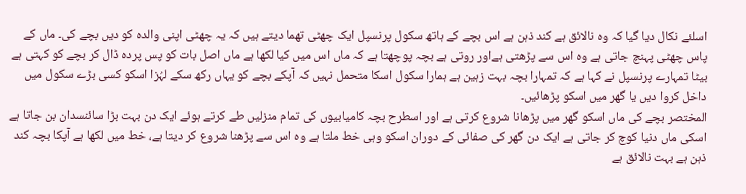اسلئے نکال دیا گیا کہ وہ نالائق ہے کند ذہن ہے اس بچے کے ہاتھ سکول پرنسپل ایک چھٹی تھما دیتے ہیں کہ یہ چھٹی اپنی والدہ کو دیں بچے کی۔ ماں کے پاس چھٹی پہنچ جاتی ہے وہ اس سے پڑھتی ہےاور روتی ہے بچہ پوچھتا ہے کہ ماں اس میں کیا لکھا ہے ماں اصل بات کو پس پردہ ڈال کر بچے کو کہتی ہے بیٹا تمہارے پرنسپل نے کہا ہے کہ تمہارا بچہ بہت زہین ہے ہمارا سکول اسکا متحمل نہیں کہ آپکے بچے کو یہاں رکھ سکے لہُزا اسکو کسی بڑے سکول میں داخل کروا دیں یا گھر میں اسکو پڑھائیں۔
المختصر بچے کی ماں اسکو گھر میں پڑھانا شروع کرتی ہے اور اسطرح بچہ کامیابیوں کی تمام منزلیں طے کرتے ہوئے ایک دن بہت بڑا سائنسدان بن جاتا ہے اسکی ماں دنیا کوچ کر جاتی ہے ایک دن گھر کی صفائی کے دوران اسکو وہی خط ملتا ہے وہ اس سے پڑھنا شروع کر دیتا ہے، خط میں لکھا ہے آپکا بچہ کند ذہن ہے بہت نالائق ہے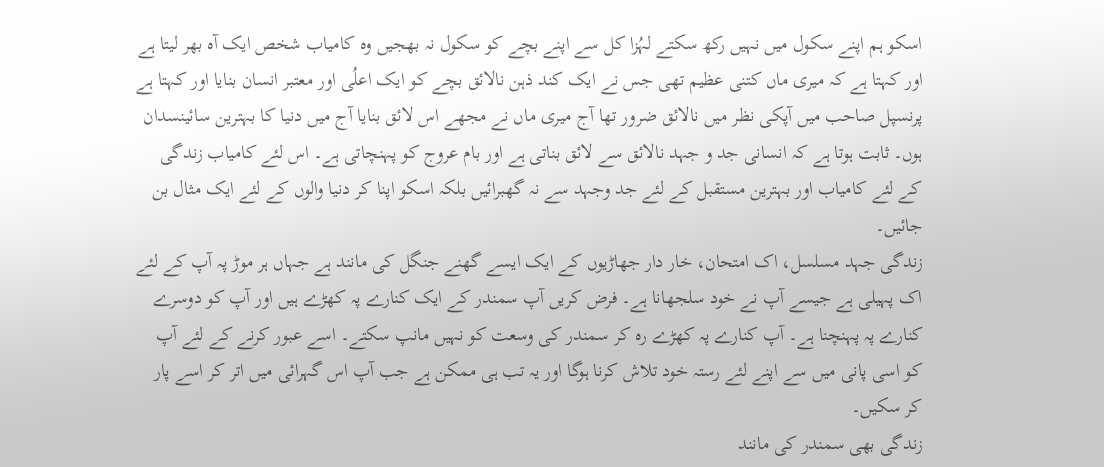اسکو ہم اپنے سکول میں نہیں رکھ سکتے لہُزا کل سے اپنے بچے کو سکول نہ بھجیں وہ کامیاب شخص ایک آہ بھر لیتا ہے اور کہتا ہے کہ میری ماں کتنی عظیم تھی جس نے ایک کند ذہن نالائق بچے کو ایک اعلُی اور معتبر انسان بنایا اور کہتا ہے پرنسپل صاحب میں آپکی نظر میں نالائق ضرور تھا آج میری ماں نے مجھے اس لائق بنایا آج میں دنیا کا بہترین سائینسدان ہوں۔ ثابت ہوتا ہے کہ انسانی جد و جہد نالائق سے لائق بناتی ہے اور بام عروج کو پہنچاتی ہے۔ اس لئے کامیاب زندگی کے لئے کامیاب اور بہترین مستقبل کے لئے جد وجہد سے نہ گھبرائیں بلکہ اسکو اپنا کر دنیا والوں کے لئے ایک مثال بن جائیں۔
زندگی جہد مسلسل، اک امتحان، خار دار جھاڑیوں کے ایک ایسے گھنے جنگل کی مانند ہے جہاں ہر موڑ پہ آپ کے لئے اک پہیلی ہے جیسے آپ نے خود سلجھانا ہے۔ فرض کریں آپ سمندر کے ایک کنارے پہ کھڑے ہیں اور آپ کو دوسرے کنارے پہ پہنچنا ہے۔ آپ کنارے پہ کھڑے رہ کر سمندر کی وسعت کو نہیں مانپ سکتے۔ اسے عبور کرنے کے لئے آپ کو اسی پانی میں سے اپنے لئے رستہ خود تلاش کرنا ہوگا اور یہ تب ہی ممکن ہے جب آپ اس گہرائی میں اتر کر اسے پار کر سکیں۔
زندگی بھی سمندر کی مانند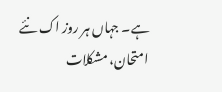ہے۔ جہاں ہر روز اک نئے امتحان، مشکلات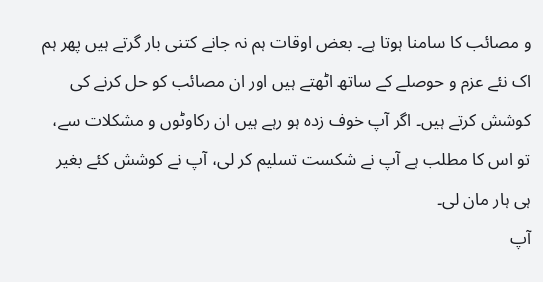و مصائب کا سامنا ہوتا ہے۔ بعض اوقات ہم نہ جانے کتنی بار گرتے ہیں پھر ہم اک نئے عزم و حوصلے کے ساتھ اٹھتے ہیں اور ان مصائب کو حل کرنے کی کوشش کرتے ہیں۔ اگر آپ خوف زدہ ہو رہے ہیں ان رکاوٹوں و مشکلات سے، تو اس کا مطلب ہے آپ نے شکست تسلیم کر لی، آپ نے کوشش کئے بغیر ہی ہار مان لی۔
آپ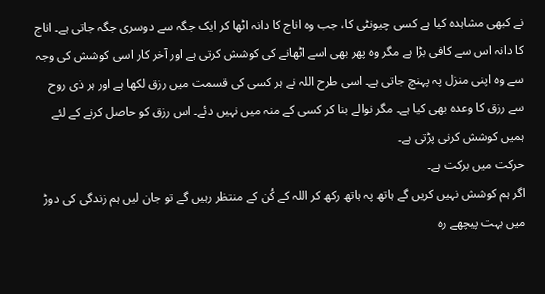نے کبھی مشاہدہ کیا ہے کسی چیونٹی کا، جب وہ اناج کا دانہ اٹھا کر ایک جگہ سے دوسری جگہ جاتی ہے۔ اناج کا دانہ اس سے کافی بڑا ہے مگر وہ پھر بھی اسے اٹھانے کی کوشش کرتی ہے اور آخر کار اسی کوشش کی وجہ سے وہ اپنی منزل پہ پہنچ جاتی ہے۔ اسی طرح اللہ نے ہر کسی کی قسمت میں رزق لکھا ہے اور ہر ذی روح سے رزق کا وعدہ بھی کیا ہے۔ مگر نوالے بنا کر کسی کے منہ میں نہیں دئے۔ اس رزق کو حاصل کرنے کے لئے ہمیں کوشش کرنی پڑتی ہے۔
حرکت میں برکت ہے۔
اگر ہم کوشش نہیں کریں گے ہاتھ پہ ہاتھ رکھ کر اللہ کے کُن کے منتظر رہیں گے تو جان لیں ہم زندگی کی دوڑ میں بہت پیچھے رہ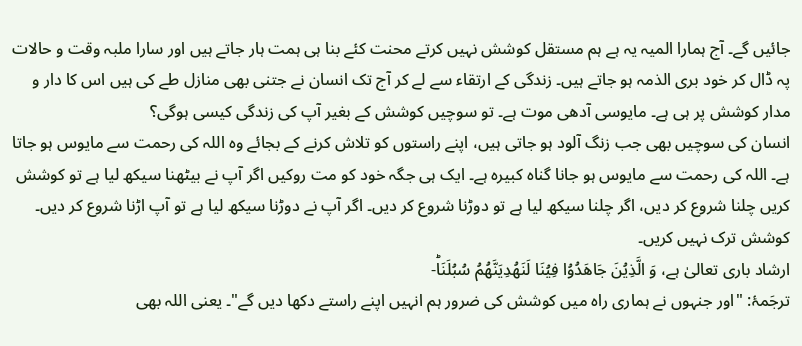جائیں گے۔ آج ہمارا المیہ یہ ہے ہم مستقل کوشش نہیں کرتے محنت کئے بنا ہی ہمت ہار جاتے ہیں اور سارا ملبہ وقت و حالات پہ ڈال کر خود بری الذمہ ہو جاتے ہیں۔ زندگی کے ارتقاء سے لے کر آج تک انسان نے جتنی بھی منازل طے کی ہیں اس کا دار و مدار کوشش پر ہی ہے۔ مایوسی آدھی موت ہے۔ تو سوچیں کوشش کے بغیر آپ کی زندگی کیسی ہوگی؟
انسان کی سوچیں بھی جب زنگ آلود ہو جاتی ہیں، اپنے راستوں کو تلاش کرنے کے بجائے وہ اللہ کی رحمت سے مایوس ہو جاتا ہے۔ اللہ کی رحمت سے مایوس ہو جانا گناہ کبیرہ ہے۔ ایک ہی جگہ خود کو مت روکیں اگر آپ نے بیٹھنا سیکھ لیا ہے تو کوشش کریں چلنا شروع کر دیں، اگر چلنا سیکھ لیا ہے تو دوڑنا شروع کر دیں۔ اگر آپ نے دوڑنا سیکھ لیا ہے تو آپ اڑنا شروع کر دیں۔ کوشش ترک نہیں کریں۔
ارشاد باری تعالیٰ ہے، وَ الَّذِیُنَ جَاهَدُوُا فِیُنَا لَنَهُدِیَنَّهُمُ سُبُلَنَاؕ-
ترجَمۂ: "اور جنہوں نے ہماری راہ میں کوشش کی ضرور ہم انہیں اپنے راستے دکھا دیں گے"۔ یعنی اللہ بھی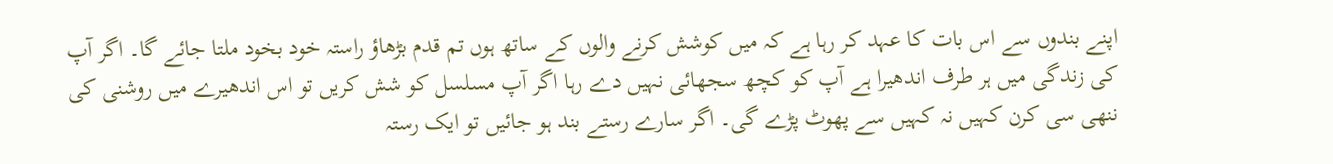اپنے بندوں سے اس بات کا عہد کر رہا ہے کہ میں کوشش کرنے والوں کے ساتھ ہوں تم قدم بڑھاؤ راستہ خود بخود ملتا جائے گا۔ اگر آپ کی زندگی میں ہر طرف اندھیرا ہے آپ کو کچھ سجھائی نہیں دے رہا اگر آپ مسلسل کو شش کریں تو اس اندھیرے میں روشنی کی ننھی سی کرن کہیں نہ کہیں سے پھوٹ پڑے گی۔ اگر سارے رستے بند ہو جائیں تو ایک رستہ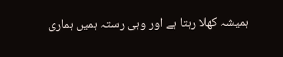ہمیشہ کھلا رہتا ہے اور وہی رستہ ہمیں ہماری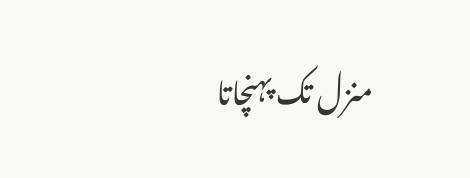منزل تک پہنچاتا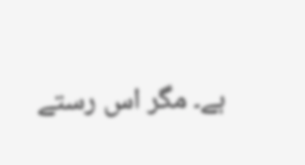ہے۔ مگر اس رستے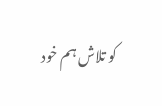کو تلاش ہم خود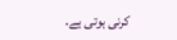کرنی ہوتی ہے۔